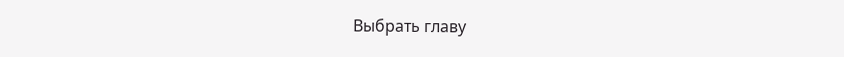Выбрать главу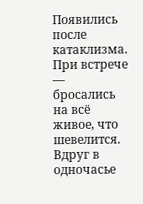Появились после катаклизма. При встрече — бросались на всё живое, что шевелится. Вдруг в одночасье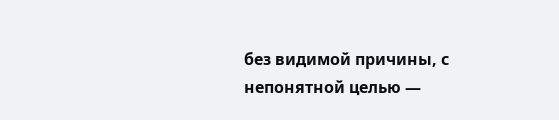без видимой причины, с непонятной целью —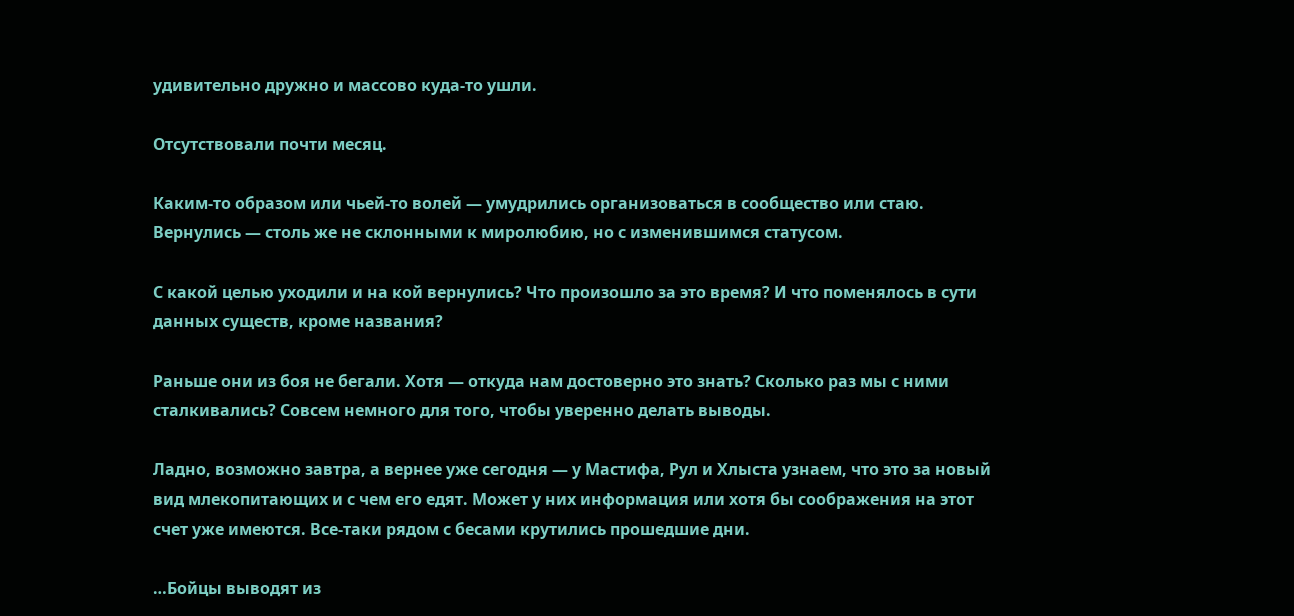удивительно дружно и массово куда-то ушли.

Отсутствовали почти месяц.

Каким-то образом или чьей-то волей — умудрились организоваться в сообщество или стаю. Вернулись — столь же не склонными к миролюбию, но с изменившимся статусом.

С какой целью уходили и на кой вернулись? Что произошло за это время? И что поменялось в сути данных существ, кроме названия?

Раньше они из боя не бегали. Хотя — откуда нам достоверно это знать? Сколько раз мы с ними сталкивались? Совсем немного для того, чтобы уверенно делать выводы.

Ладно, возможно завтра, а вернее уже сегодня — у Мастифа, Рул и Хлыста узнаем, что это за новый вид млекопитающих и с чем его едят. Может у них информация или хотя бы соображения на этот счет уже имеются. Все-таки рядом с бесами крутились прошедшие дни.

…Бойцы выводят из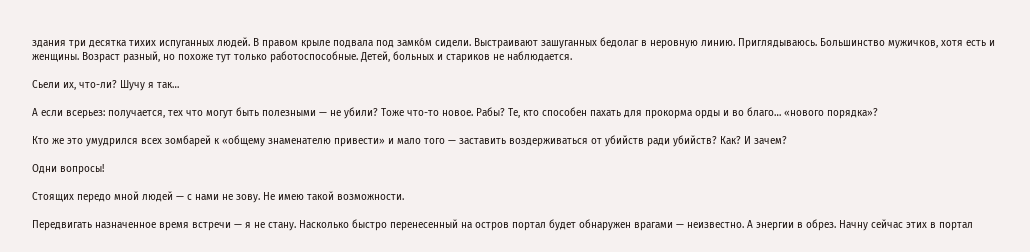здания три десятка тихих испуганных людей. В правом крыле подвала под замко́м сидели. Выстраивают зашуганных бедолаг в неровную линию. Приглядываюсь. Большинство мужичков, хотя есть и женщины. Возраст разный, но похоже тут только работоспособные. Детей, больных и стариков не наблюдается.

Сьели их, что-ли? Шучу я так…

А если всерьез: получается, тех что могут быть полезными — не убили? Тоже что-то новое. Рабы? Те, кто способен пахать для прокорма орды и во благо… «нового порядка»?

Кто же это умудрился всех зомбарей к «общему знаменателю привести» и мало того — заставить воздерживаться от убийств ради убийств? Как? И зачем?

Одни вопросы!

Стоящих передо мной людей — с нами не зову. Не имею такой возможности.

Передвигать назначенное время встречи — я не стану. Насколько быстро перенесенный на остров портал будет обнаружен врагами — неизвестно. А энергии в обрез. Начну сейчас этих в портал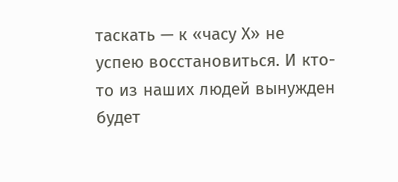таскать — к «часу Х» не успею восстановиться. И кто-то из наших людей вынужден будет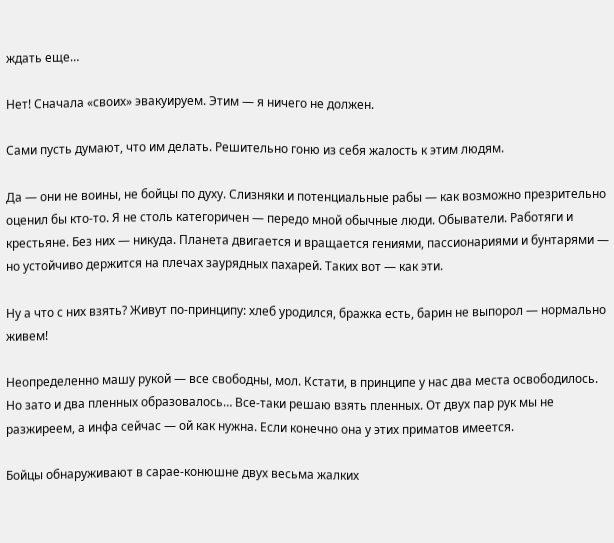ждать еще…

Нет! Сначала «своих» эвакуируем. Этим — я ничего не должен.

Сами пусть думают, что им делать. Решительно гоню из себя жалость к этим людям.

Да — они не воины, не бойцы по духу. Слизняки и потенциальные рабы — как возможно презрительно оценил бы кто-то. Я не столь категоричен — передо мной обычные люди. Обыватели. Работяги и крестьяне. Без них — никуда. Планета двигается и вращается гениями, пассионариями и бунтарями — но устойчиво держится на плечах заурядных пахарей. Таких вот — как эти.

Ну а что с них взять? Живут по-принципу: хлеб уродился, бражка есть, барин не выпорол — нормально живем!

Неопределенно машу рукой — все свободны, мол. Кстати, в принципе у нас два места освободилось. Но зато и два пленных образовалось… Все-таки решаю взять пленных. От двух пар рук мы не разжиреем, а инфа сейчас — ой как нужна. Если конечно она у этих приматов имеется.

Бойцы обнаруживают в сарае-конюшне двух весьма жалких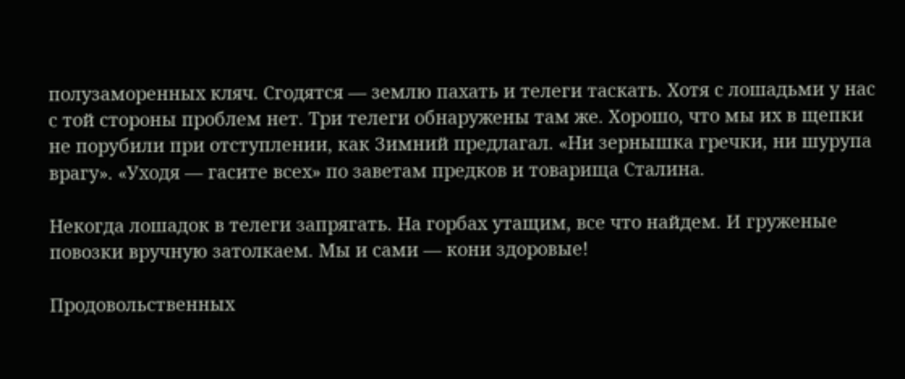полузаморенных кляч. Сгодятся — землю пахать и телеги таскать. Хотя с лошадьми у нас с той стороны проблем нет. Три телеги обнаружены там же. Хорошо, что мы их в щепки не порубили при отступлении, как Зимний предлагал. «Ни зернышка гречки, ни шурупа врагу». «Уходя — гасите всех» по заветам предков и товарища Сталина.

Некогда лошадок в телеги запрягать. На горбах утащим, все что найдем. И груженые повозки вручную затолкаем. Мы и сами — кони здоровые!

Продовольственных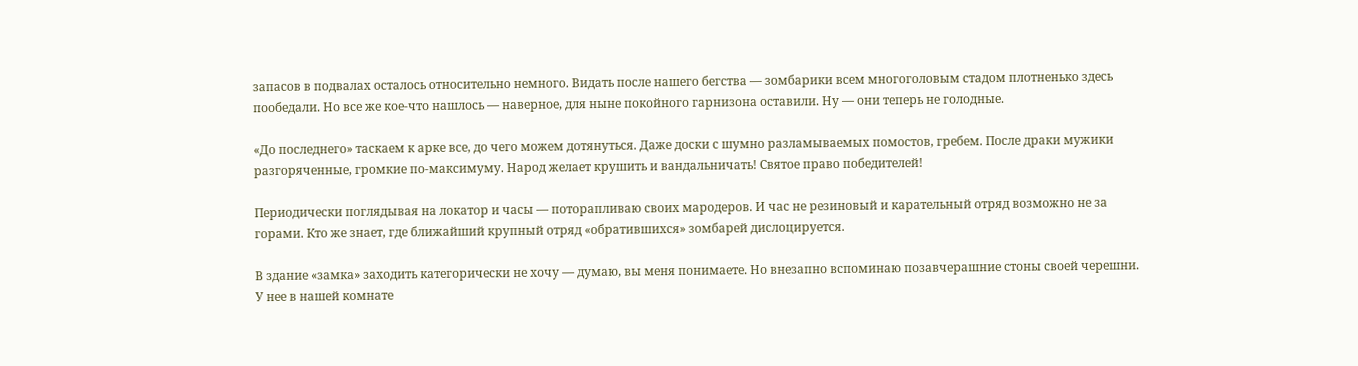запасов в подвалах осталось относительно немного. Видать после нашего бегства — зомбарики всем многоголовым стадом плотненько здесь пообедали. Но все же кое-что нашлось — наверное, для ныне покойного гарнизона оставили. Ну — они теперь не голодные.

«До последнего» таскаем к арке все, до чего можем дотянуться. Даже доски с шумно разламываемых помостов, гребем. После драки мужики разгоряченные, громкие по-максимуму. Народ желает крушить и вандальничать! Святое право победителей!

Периодически поглядывая на локатор и часы — поторапливаю своих мародеров. И час не резиновый и карательный отряд возможно не за горами. Кто же знает, где ближайший крупный отряд «обратившихся» зомбарей дислоцируется.

В здание «замка» заходить категорически не хочу — думаю, вы меня понимаете. Но внезапно вспоминаю позавчерашние стоны своей черешни. У нее в нашей комнате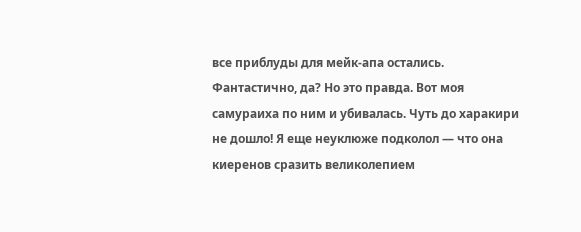все приблуды для мейк-апа остались. Фантастично, да? Но это правда. Вот моя самураиха по ним и убивалась. Чуть до харакири не дошло! Я еще неуклюже подколол — что она киеренов сразить великолепием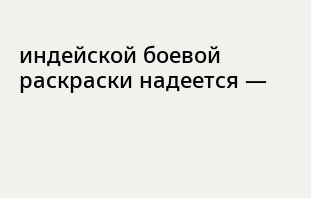индейской боевой раскраски надеется —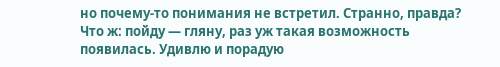но почему-то понимания не встретил. Странно, правда? Что ж: пойду — гляну, раз уж такая возможность появилась. Удивлю и порадую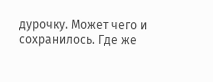дурочку. Может чего и сохранилось. Где же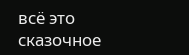всё это сказочное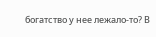богатство у нее лежало-то? В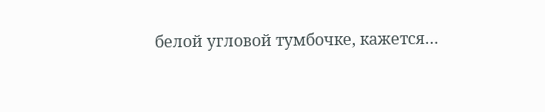белой угловой тумбочке, кажется…